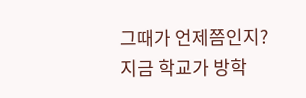그때가 언제쯤인지?
지금 학교가 방학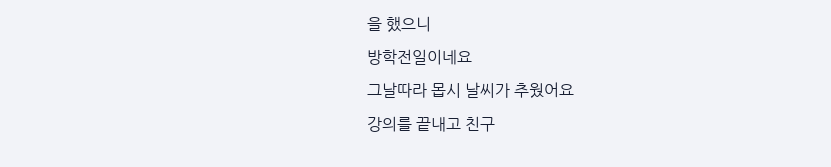을 했으니
방학전일이네요
그날따라 몹시 날씨가 추웠어요
강의를 끝내고 친구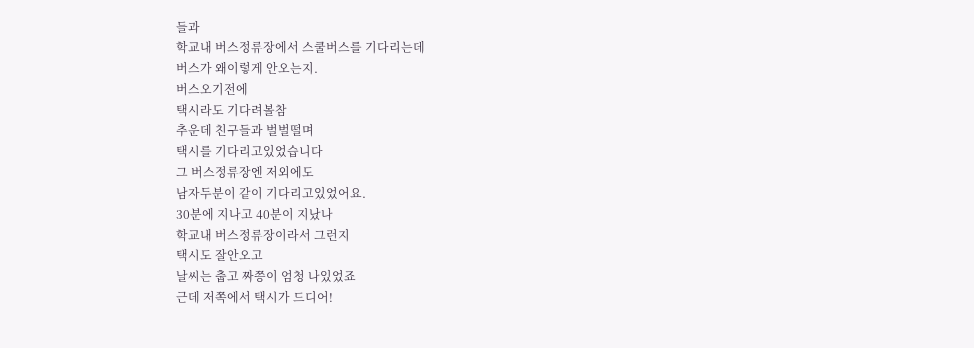들과
학교내 버스정류장에서 스쿨버스를 기다리는데
버스가 왜이렇게 안오는지.
버스오기전에
택시라도 기다려볼참
추운데 친구들과 벌벌떨며
택시를 기다리고있었습니다
그 버스정류장엔 저외에도
남자두분이 같이 기다리고있었어요.
30분에 지나고 40분이 지났나
학교내 버스정류장이라서 그런지
택시도 잘안오고
날씨는 춥고 짜쯩이 엄청 나있었죠
근데 저쪽에서 택시가 드디어!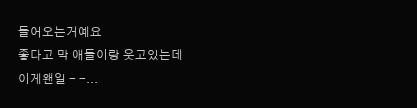들어오는거예요
좋다고 막 애들이랑 웃고있는데
이게왠일 - -...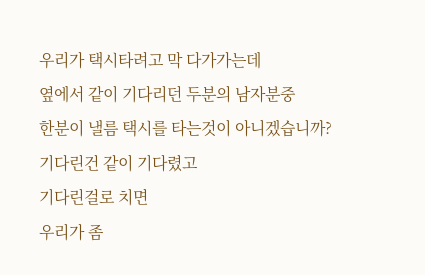우리가 택시타려고 막 다가가는데
옆에서 같이 기다리던 두분의 남자분중
한분이 낼름 택시를 타는것이 아니겠습니까?
기다린건 같이 기다렸고
기다린걸로 치면
우리가 좀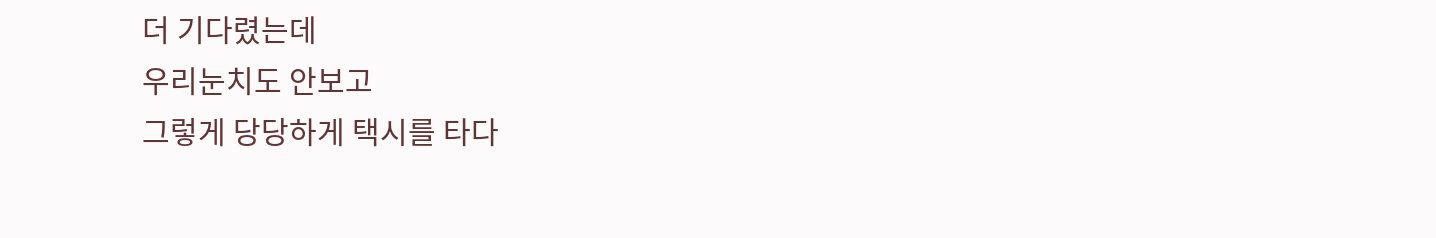더 기다렸는데
우리눈치도 안보고
그렇게 당당하게 택시를 타다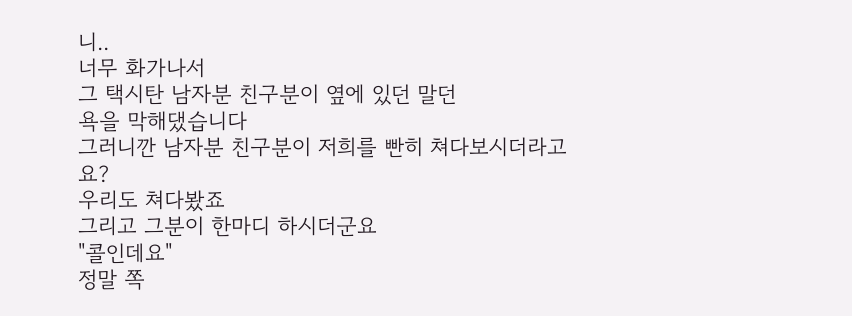니..
너무 화가나서
그 택시탄 남자분 친구분이 옆에 있던 말던
욕을 막해댔습니다
그러니깐 남자분 친구분이 저희를 빤히 쳐다보시더라고요?
우리도 쳐다봤죠
그리고 그분이 한마디 하시더군요
"콜인데요"
정말 쪽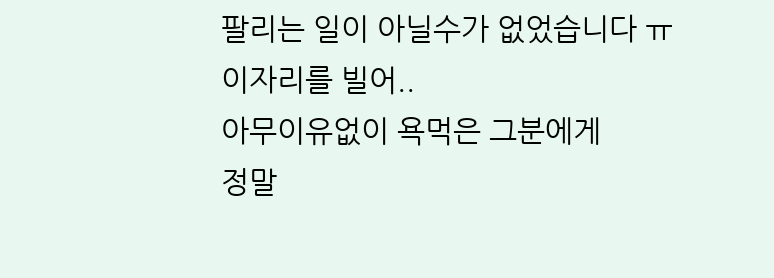팔리는 일이 아닐수가 없었습니다 ㅠ
이자리를 빌어..
아무이유없이 욕먹은 그분에게
정말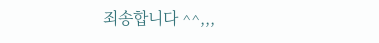죄송합니다 ^^,,,